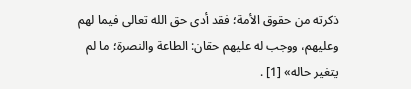ذكرته من حقوق الأمة؛ فقد أدى حق الله تعالى فيما لهم وعليهم، ووجب له عليهم حقان: الطاعة والنصرة؛ ما لم يتغير حاله» [1] .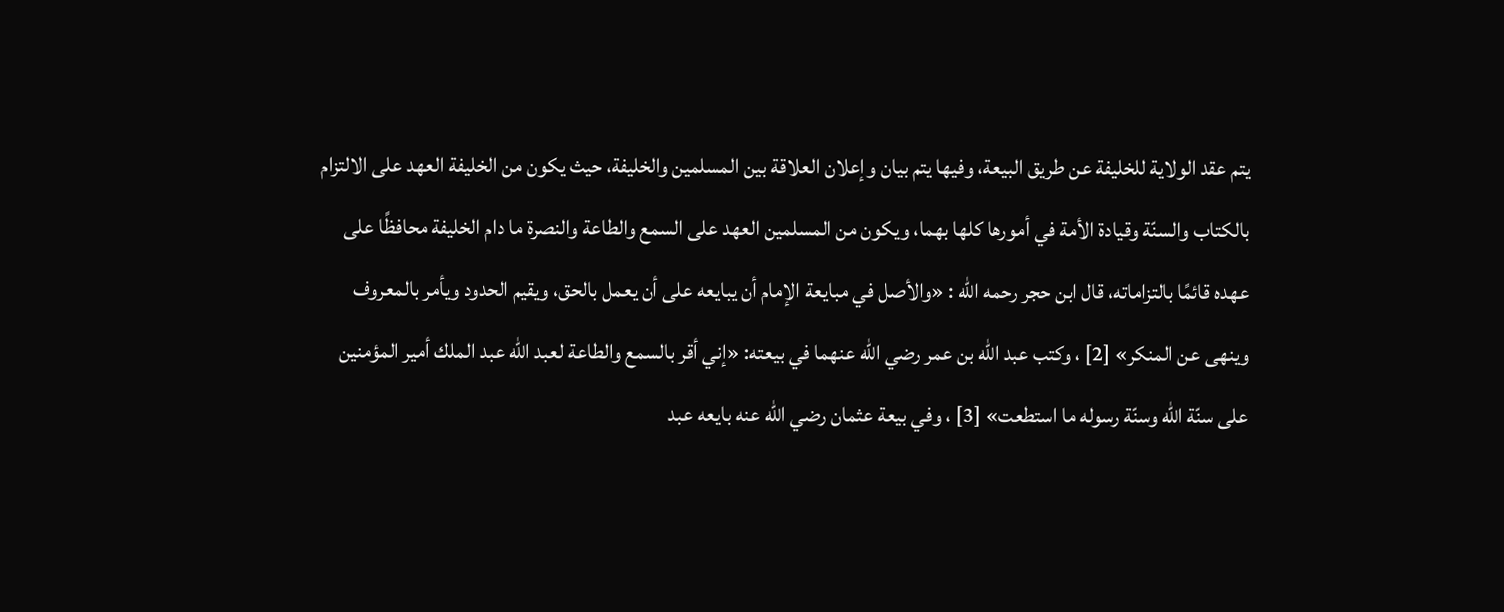يتم عقد الولاية للخليفة عن طريق البيعة، وفيها يتم بيان وإعلان العلاقة بين المسلمين والخليفة، حيث يكون من الخليفة العهد على الالتزام بالكتاب والسنّة وقيادة الأمة في أمورها كلها بهما، ويكون من المسلمين العهد على السمع والطاعة والنصرة ما دام الخليفة محافظًا على عهده قائمًا بالتزاماته، قال ابن حجر رحمه الله : «والأصل في مبايعة الإمام أن يبايعه على أن يعمل بالحق، ويقيم الحدود ويأمر بالمعروف وينهى عن المنكر» [2] ، وكتب عبد الله بن عمر رضي الله عنهما في بيعته: «إني أقر بالسمع والطاعة لعبد الله عبد الملك أمير المؤمنين على سنّة الله وسنّة رسوله ما استطعت» [3] ، وفي بيعة عثمان رضي الله عنه بايعه عبد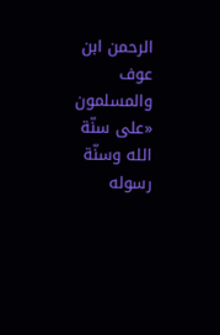الرحمن ابن عوف والمسلمون «على سنّة الله وسنّة رسوله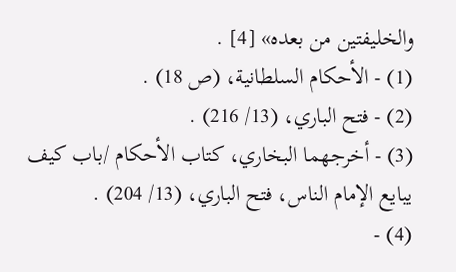والخليفتين من بعده» [4] .
(1) - الأحكام السلطانية، (ص 18) .
(2) - فتح الباري، (13/ 216) .
(3) - أخرجهما البخاري، كتاب الأحكام /باب كيف يبايع الإمام الناس، فتح الباري، (13/ 204) .
(4) -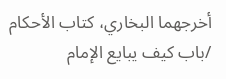أخرجهما البخاري، كتاب الأحكام /باب كيف يبايع الإمام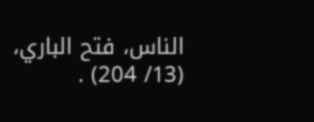الناس، فتح الباري، (13/ 204) .